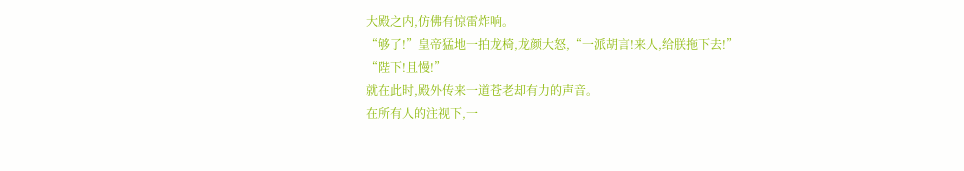大殿之内,仿佛有惊雷炸响。
“够了!”皇帝猛地一拍龙椅,龙颜大怒,“一派胡言!来人,给朕拖下去!”
“陛下!且慢!”
就在此时,殿外传来一道苍老却有力的声音。
在所有人的注视下,一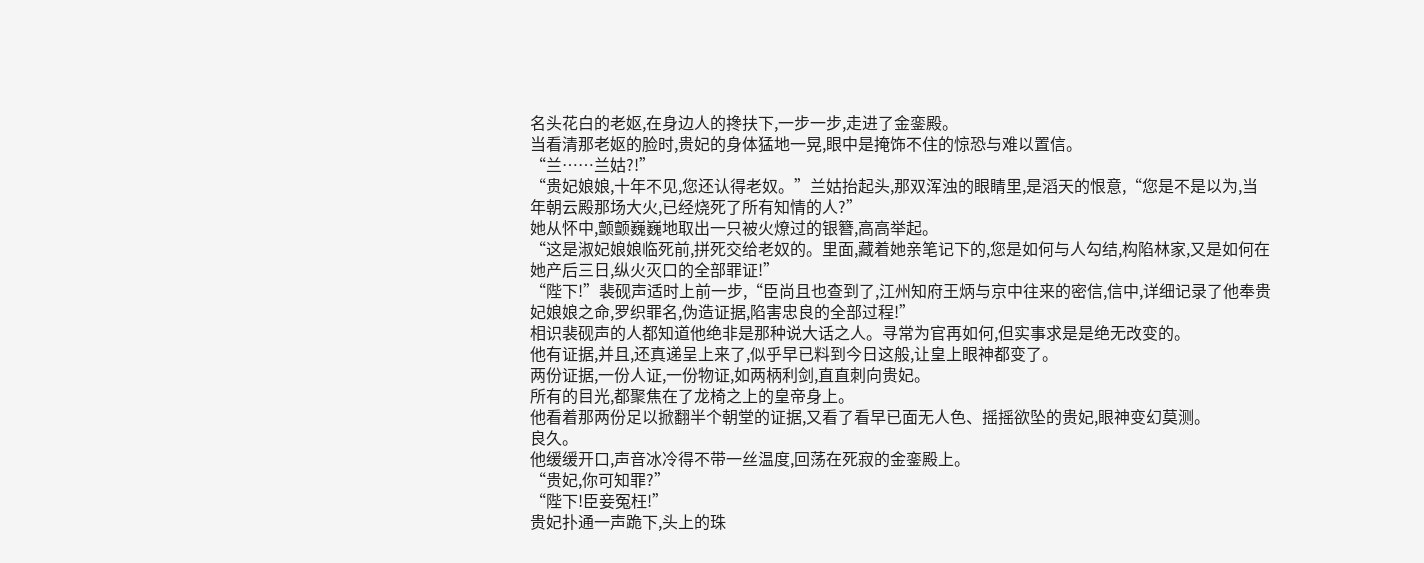名头花白的老妪,在身边人的搀扶下,一步一步,走进了金銮殿。
当看清那老妪的脸时,贵妃的身体猛地一晃,眼中是掩饰不住的惊恐与难以置信。
“兰……兰姑?!”
“贵妃娘娘,十年不见,您还认得老奴。”兰姑抬起头,那双浑浊的眼睛里,是滔天的恨意,“您是不是以为,当年朝云殿那场大火,已经烧死了所有知情的人?”
她从怀中,颤颤巍巍地取出一只被火燎过的银簪,高高举起。
“这是淑妃娘娘临死前,拼死交给老奴的。里面,藏着她亲笔记下的,您是如何与人勾结,构陷林家,又是如何在她产后三日,纵火灭口的全部罪证!”
“陛下!”裴砚声适时上前一步,“臣尚且也查到了,江州知府王炳与京中往来的密信,信中,详细记录了他奉贵妃娘娘之命,罗织罪名,伪造证据,陷害忠良的全部过程!”
相识裴砚声的人都知道他绝非是那种说大话之人。寻常为官再如何,但实事求是是绝无改变的。
他有证据,并且,还真递呈上来了,似乎早已料到今日这般,让皇上眼神都变了。
两份证据,一份人证,一份物证,如两柄利剑,直直刺向贵妃。
所有的目光,都聚焦在了龙椅之上的皇帝身上。
他看着那两份足以掀翻半个朝堂的证据,又看了看早已面无人色、摇摇欲坠的贵妃,眼神变幻莫测。
良久。
他缓缓开口,声音冰冷得不带一丝温度,回荡在死寂的金銮殿上。
“贵妃,你可知罪?”
“陛下!臣妾冤枉!”
贵妃扑通一声跪下,头上的珠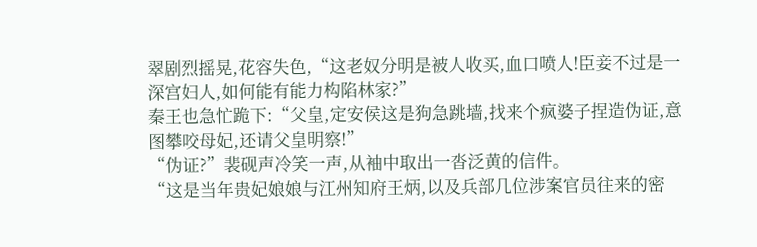翠剧烈摇晃,花容失色,“这老奴分明是被人收买,血口喷人!臣妾不过是一深宫妇人,如何能有能力构陷林家?”
秦王也急忙跪下:“父皇,定安侯这是狗急跳墙,找来个疯婆子捏造伪证,意图攀咬母妃,还请父皇明察!”
“伪证?”裴砚声冷笑一声,从袖中取出一沓泛黄的信件。
“这是当年贵妃娘娘与江州知府王炳,以及兵部几位涉案官员往来的密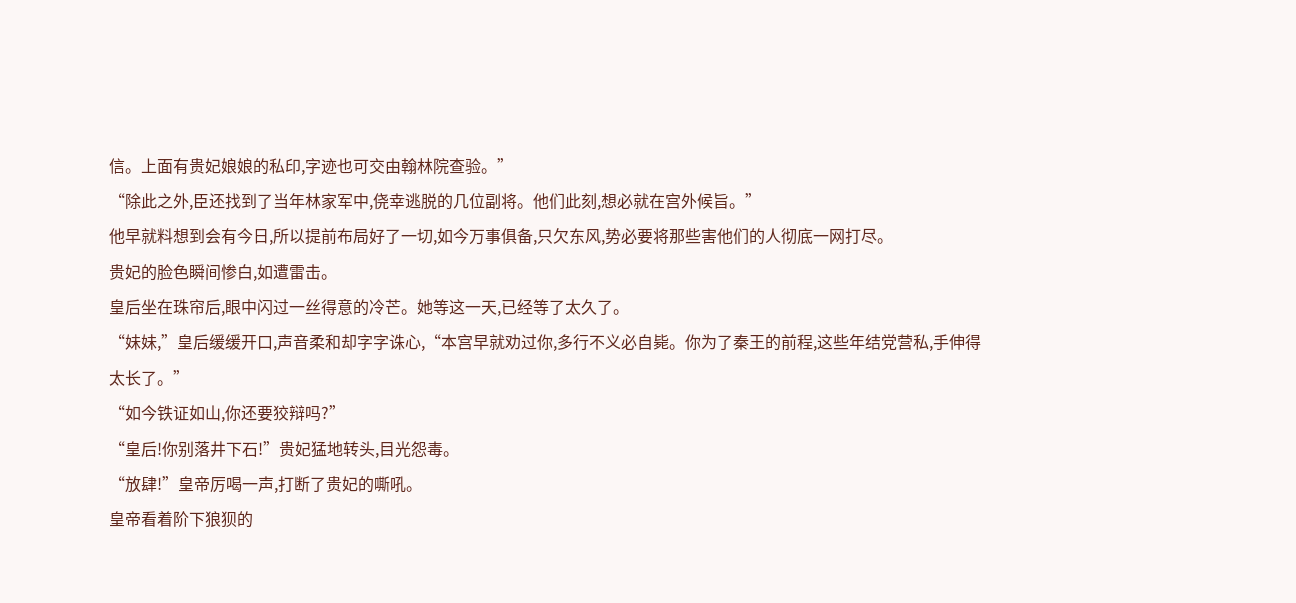信。上面有贵妃娘娘的私印,字迹也可交由翰林院查验。”
“除此之外,臣还找到了当年林家军中,侥幸逃脱的几位副将。他们此刻,想必就在宫外候旨。”
他早就料想到会有今日,所以提前布局好了一切,如今万事俱备,只欠东风,势必要将那些害他们的人彻底一网打尽。
贵妃的脸色瞬间惨白,如遭雷击。
皇后坐在珠帘后,眼中闪过一丝得意的冷芒。她等这一天,已经等了太久了。
“妹妹,”皇后缓缓开口,声音柔和却字字诛心,“本宫早就劝过你,多行不义必自毙。你为了秦王的前程,这些年结党营私,手伸得太长了。”
“如今铁证如山,你还要狡辩吗?”
“皇后!你别落井下石!”贵妃猛地转头,目光怨毒。
“放肆!”皇帝厉喝一声,打断了贵妃的嘶吼。
皇帝看着阶下狼狈的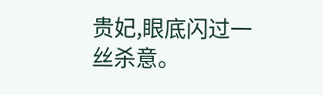贵妃,眼底闪过一丝杀意。